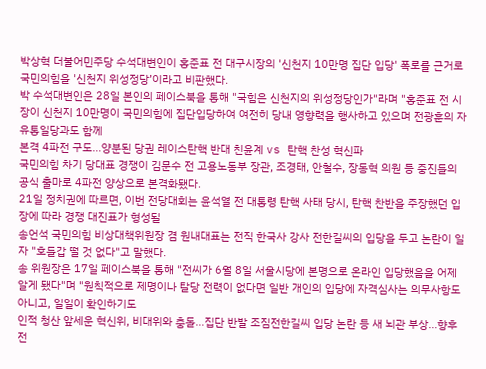박상혁 더불어민주당 수석대변인이 홍준표 전 대구시장의 '신천지 10만명 집단 입당' 폭로를 근거로 국민의힘을 '신천지 위성정당’이라고 비판했다.
박 수석대변인은 28일 본인의 페이스북을 통해 "국힘은 신천지의 위성정당인가"라며 "홍준표 전 시장이 신천지 10만명이 국민의힘에 집단입당하여 여전히 당내 영향력을 행사하고 있으며 전광훈의 자유통일당과도 함께
본격 4파전 구도…양분된 당권 레이스탄핵 반대 친윤계 vs 탄핵 찬성 혁신파
국민의힘 차기 당대표 경쟁이 김문수 전 고용노동부 장관, 조경태, 안철수, 장동혁 의원 등 중진들의 공식 출마로 4파전 양상으로 본격화됐다.
21일 정치권에 따르면, 이번 전당대회는 윤석열 전 대통령 탄핵 사태 당시, 탄핵 찬반을 주장했던 입장에 따라 경쟁 대진표가 형성될
송언석 국민의힘 비상대책위원장 겸 원내대표는 전직 한국사 강사 전한길씨의 입당을 두고 논란이 일자 "호들갑 떨 것 없다"고 말했다.
송 위원장은 17일 페이스북을 통해 "전씨가 6월 8일 서울시당에 본명으로 온라인 입당했음을 어제 알게 됐다"며 "원칙적으로 제명이나 탈당 전력이 없다면 일반 개인의 입당에 자격심사는 의무사항도 아니고, 일일이 확인하기도
인적 청산 앞세운 혁신위, 비대위와 충돌…집단 반발 조짐전한길씨 입당 논란 등 새 뇌관 부상…향후 전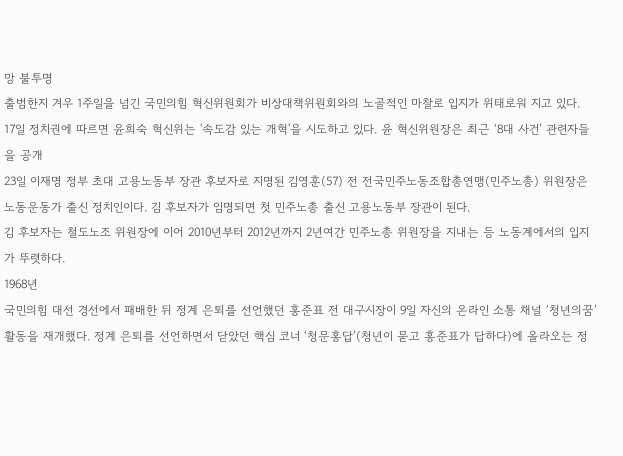망 불투명
출범한지 겨우 1주일을 넘긴 국민의힘 혁신위원회가 비상대책위원회와의 노골적인 마찰로 입지가 위태로워 지고 있다.
17일 정치권에 따르면 윤희숙 혁신위는 '속도감 있는 개혁'을 시도하고 있다. 윤 혁신위원장은 최근 ‘8대 사건’ 관련자들을 공개
23일 이재명 정부 초대 고용노동부 장관 후보자로 지명된 김영훈(57) 전 전국민주노동조합총연맹(민주노총) 위원장은 노동운동가 출신 정치인이다. 김 후보자가 임명되면 첫 민주노총 출신 고용노동부 장관이 된다.
김 후보자는 철도노조 위원장에 이어 2010년부터 2012년까지 2년여간 민주노총 위원장을 지내는 등 노동계에서의 입지가 뚜렷하다.
1968년
국민의힘 대선 경선에서 패배한 뒤 정계 은퇴를 선언했던 홍준표 전 대구시장이 9일 자신의 온라인 소통 채널 ‘청년의꿈’ 활동을 재개했다. 정계 은퇴를 선언하면서 닫았던 핵심 코너 ‘청문홍답’(청년이 묻고 홍준표가 답하다)에 올라오는 정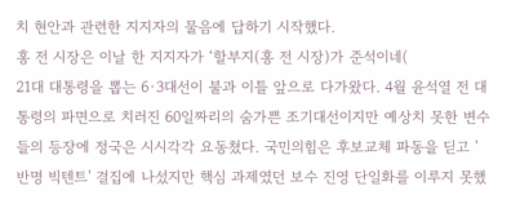치 현안과 관련한 지지자의 물음에 답하기 시작했다.
홍 전 시장은 이날 한 지지자가 ‘할부지(홍 전 시장)가 준석이네(
21대 대통령을 뽑는 6·3대선이 불과 이틀 앞으로 다가왔다. 4월 윤석열 전 대통령의 파면으로 치러진 60일짜리의 숨가쁜 조기대선이지만 예상치 못한 변수들의 등장에 정국은 시시각각 요동쳤다. 국민의힘은 후보교체 파동을 딛고 '반명 빅텐트' 결집에 나섰지만 핵심 과제였던 보수 진영 단일화를 이루지 못했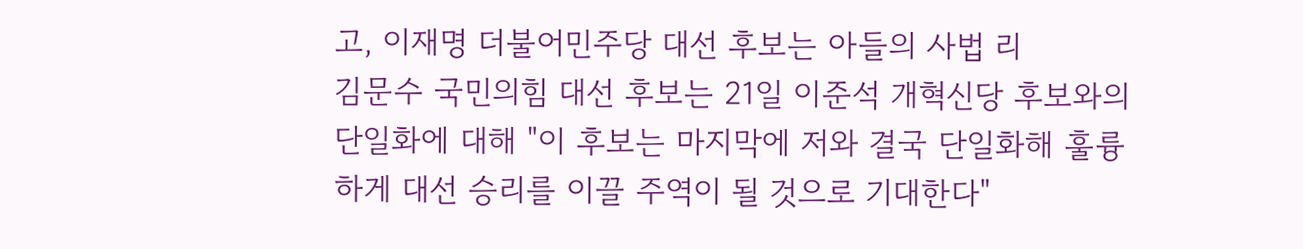고, 이재명 더불어민주당 대선 후보는 아들의 사법 리
김문수 국민의힘 대선 후보는 21일 이준석 개혁신당 후보와의 단일화에 대해 "이 후보는 마지막에 저와 결국 단일화해 훌륭하게 대선 승리를 이끌 주역이 될 것으로 기대한다"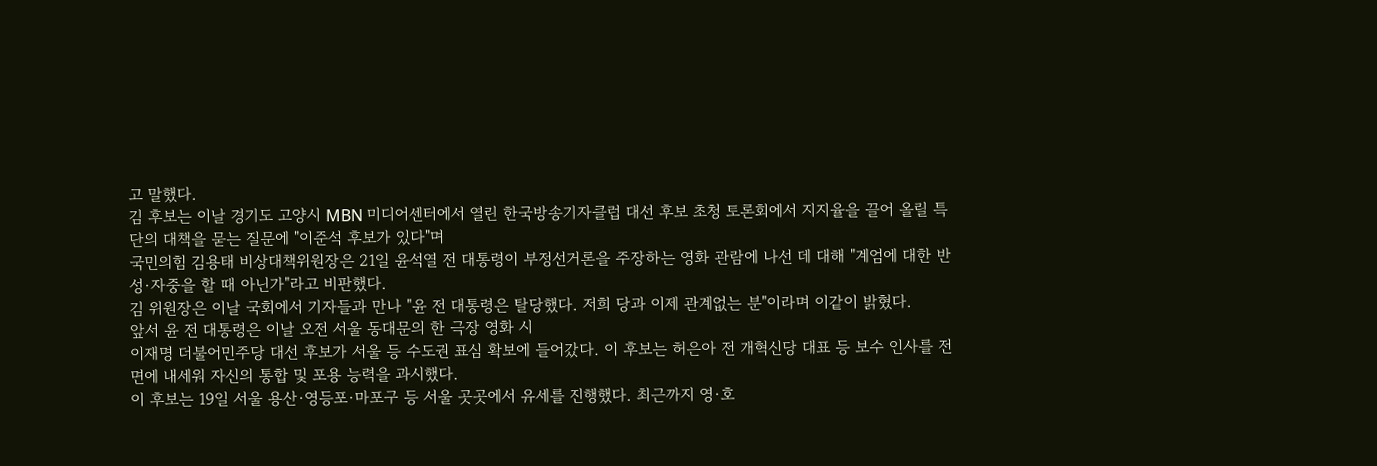고 말했다.
김 후보는 이날 경기도 고양시 MBN 미디어센터에서 열린 한국방송기자클럽 대선 후보 초청 토론회에서 지지율을 끌어 올릴 특단의 대책을 묻는 질문에 "이준석 후보가 있다"며
국민의힘 김용태 비상대책위원장은 21일 윤석열 전 대통령이 부정선거론을 주장하는 영화 관람에 나선 데 대해 "계엄에 대한 반성·자중을 할 때 아닌가"라고 비판했다.
김 위원장은 이날 국회에서 기자들과 만나 "윤 전 대통령은 탈당했다. 저희 당과 이제 관계없는 분"이라며 이같이 밝혔다.
앞서 윤 전 대통령은 이날 오전 서울 동대문의 한 극장 영화 시
이재명 더불어민주당 대선 후보가 서울 등 수도권 표심 확보에 들어갔다. 이 후보는 허은아 전 개혁신당 대표 등 보수 인사를 전면에 내세워 자신의 통합 및 포용 능력을 과시했다.
이 후보는 19일 서울 용산·영등포·마포구 등 서울 곳곳에서 유세를 진행했다. 최근까지 영·호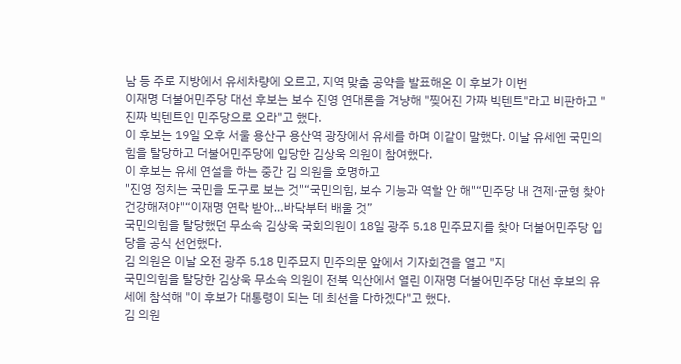남 등 주로 지방에서 유세차량에 오르고, 지역 맞춤 공약을 발표해온 이 후보가 이번
이재명 더불어민주당 대선 후보는 보수 진영 연대론을 겨냥해 "찢어진 가짜 빅텐트"라고 비판하고 "진짜 빅텐트인 민주당으로 오라"고 했다.
이 후보는 19일 오후 서울 용산구 용산역 광장에서 유세를 하며 이같이 말했다. 이날 유세엔 국민의힘을 탈당하고 더불어민주당에 입당한 김상욱 의원이 참여했다.
이 후보는 유세 연설을 하는 중간 김 의원을 호명하고
"진영 정치는 국민을 도구로 보는 것"“국민의힘, 보수 기능과 역할 안 해"“민주당 내 견제·균형 찾아 건강해져야"“이재명 연락 받아…바닥부터 배울 것”
국민의힘을 탈당했던 무소속 김상욱 국회의원이 18일 광주 5.18 민주묘지를 찾아 더불어민주당 입당을 공식 선언했다.
김 의원은 이날 오전 광주 5.18 민주묘지 민주의문 앞에서 기자회견을 열고 "지
국민의힘을 탈당한 김상욱 무소속 의원이 전북 익산에서 열린 이재명 더불어민주당 대선 후보의 유세에 참석해 "이 후보가 대통령이 되는 데 최선을 다하겠다"고 했다.
김 의원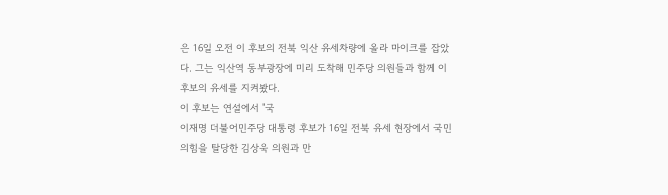은 16일 오전 이 후보의 전북 익산 유세차량에 올라 마이크를 잡았다. 그는 익산역 동부광장에 미리 도착해 민주당 의원들과 함께 이 후보의 유세를 지켜봤다.
이 후보는 연설에서 "국
이재명 더불어민주당 대통령 후보가 16일 전북 유세 현장에서 국민의힘을 탈당한 김상욱 의원과 만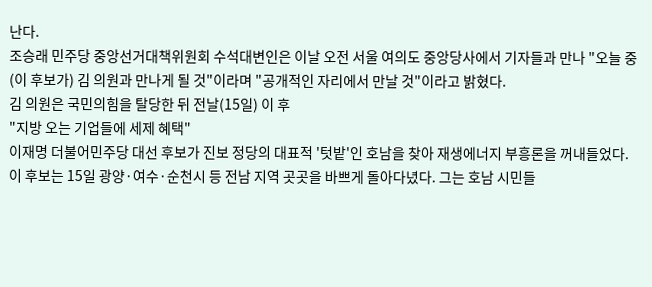난다.
조승래 민주당 중앙선거대책위원회 수석대변인은 이날 오전 서울 여의도 중앙당사에서 기자들과 만나 "오늘 중 (이 후보가) 김 의원과 만나게 될 것"이라며 "공개적인 자리에서 만날 것"이라고 밝혔다.
김 의원은 국민의힘을 탈당한 뒤 전날(15일) 이 후
"지방 오는 기업들에 세제 혜택"
이재명 더불어민주당 대선 후보가 진보 정당의 대표적 '텃밭'인 호남을 찾아 재생에너지 부흥론을 꺼내들었다.
이 후보는 15일 광양·여수·순천시 등 전남 지역 곳곳을 바쁘게 돌아다녔다. 그는 호남 시민들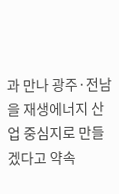과 만나 광주·전남을 재생에너지 산업 중심지로 만들겠다고 약속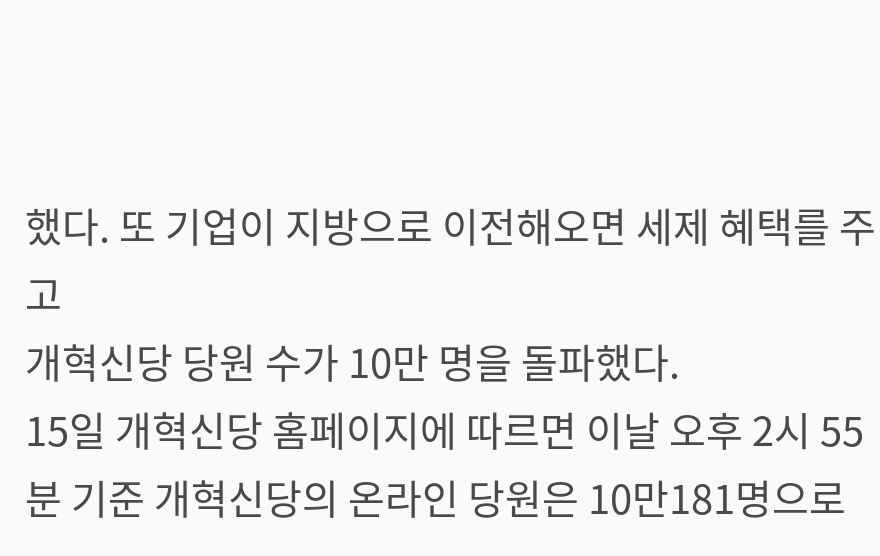했다. 또 기업이 지방으로 이전해오면 세제 혜택를 주고
개혁신당 당원 수가 10만 명을 돌파했다.
15일 개혁신당 홈페이지에 따르면 이날 오후 2시 55분 기준 개혁신당의 온라인 당원은 10만181명으로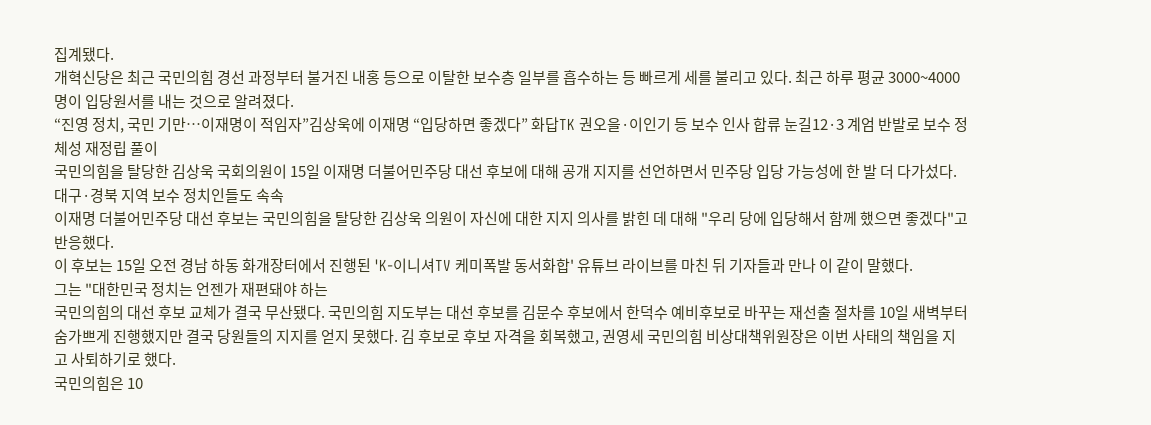집계됐다.
개혁신당은 최근 국민의힘 경선 과정부터 불거진 내홍 등으로 이탈한 보수층 일부를 흡수하는 등 빠르게 세를 불리고 있다. 최근 하루 평균 3000~4000명이 입당원서를 내는 것으로 알려졌다.
“진영 정치, 국민 기만…이재명이 적임자”김상욱에 이재명 “입당하면 좋겠다” 화답TK 권오을·이인기 등 보수 인사 합류 눈길12·3 계엄 반발로 보수 정체성 재정립 풀이
국민의힘을 탈당한 김상욱 국회의원이 15일 이재명 더불어민주당 대선 후보에 대해 공개 지지를 선언하면서 민주당 입당 가능성에 한 발 더 다가섰다. 대구·경북 지역 보수 정치인들도 속속
이재명 더불어민주당 대선 후보는 국민의힘을 탈당한 김상욱 의원이 자신에 대한 지지 의사를 밝힌 데 대해 "우리 당에 입당해서 함께 했으면 좋겠다"고 반응했다.
이 후보는 15일 오전 경남 하동 화개장터에서 진행된 'K-이니셔TV 케미폭발 동서화합' 유튜브 라이브를 마친 뒤 기자들과 만나 이 같이 말했다.
그는 "대한민국 정치는 언젠가 재편돼야 하는
국민의힘의 대선 후보 교체가 결국 무산됐다. 국민의힘 지도부는 대선 후보를 김문수 후보에서 한덕수 예비후보로 바꾸는 재선출 절차를 10일 새벽부터 숨가쁘게 진행했지만 결국 당원들의 지지를 얻지 못했다. 김 후보로 후보 자격을 회복했고, 권영세 국민의힘 비상대책위원장은 이번 사태의 책임을 지고 사퇴하기로 했다.
국민의힘은 10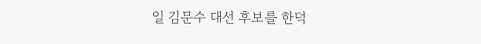일 김문수 대선 후보를 한덕